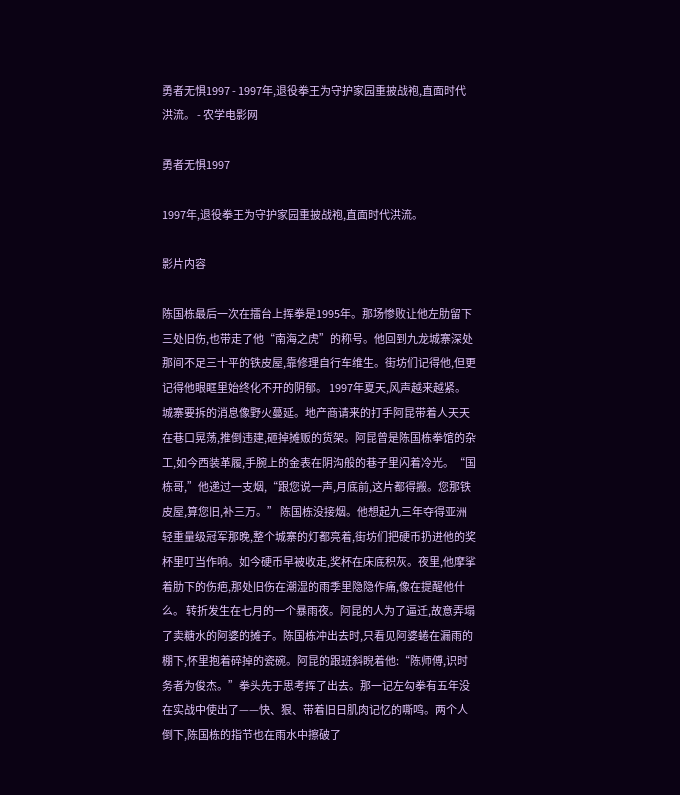勇者无惧1997 - 1997年,退役拳王为守护家园重披战袍,直面时代洪流。 - 农学电影网

勇者无惧1997

1997年,退役拳王为守护家园重披战袍,直面时代洪流。

影片内容

陈国栋最后一次在擂台上挥拳是1995年。那场惨败让他左肋留下三处旧伤,也带走了他“南海之虎”的称号。他回到九龙城寨深处那间不足三十平的铁皮屋,靠修理自行车维生。街坊们记得他,但更记得他眼眶里始终化不开的阴郁。 1997年夏天,风声越来越紧。城寨要拆的消息像野火蔓延。地产商请来的打手阿昆带着人天天在巷口晃荡,推倒违建,砸掉摊贩的货架。阿昆曾是陈国栋拳馆的杂工,如今西装革履,手腕上的金表在阴沟般的巷子里闪着冷光。“国栋哥,”他递过一支烟,“跟您说一声,月底前,这片都得搬。您那铁皮屋,算您旧,补三万。” 陈国栋没接烟。他想起九三年夺得亚洲轻重量级冠军那晚,整个城寨的灯都亮着,街坊们把硬币扔进他的奖杯里叮当作响。如今硬币早被收走,奖杯在床底积灰。夜里,他摩挲着肋下的伤疤,那处旧伤在潮湿的雨季里隐隐作痛,像在提醒他什么。 转折发生在七月的一个暴雨夜。阿昆的人为了逼迁,故意弄塌了卖糖水的阿婆的摊子。陈国栋冲出去时,只看见阿婆蜷在漏雨的棚下,怀里抱着碎掉的瓷碗。阿昆的跟班斜睨着他:“陈师傅,识时务者为俊杰。”拳头先于思考挥了出去。那一记左勾拳有五年没在实战中使出了——快、狠、带着旧日肌肉记忆的嘶鸣。两个人倒下,陈国栋的指节也在雨水中擦破了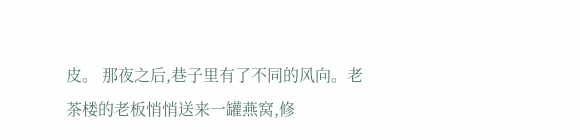皮。 那夜之后,巷子里有了不同的风向。老茶楼的老板悄悄送来一罐燕窝,修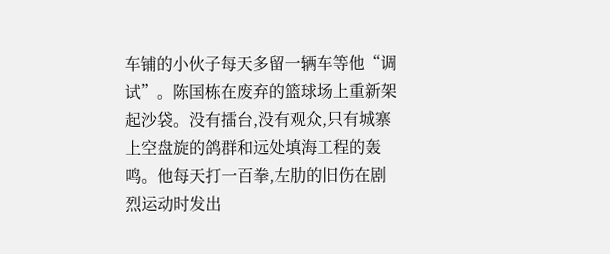车铺的小伙子每天多留一辆车等他“调试”。陈国栋在废弃的篮球场上重新架起沙袋。没有擂台,没有观众,只有城寨上空盘旋的鸽群和远处填海工程的轰鸣。他每天打一百拳,左肋的旧伤在剧烈运动时发出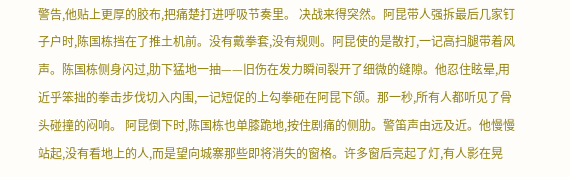警告,他贴上更厚的胶布,把痛楚打进呼吸节奏里。 决战来得突然。阿昆带人强拆最后几家钉子户时,陈国栋挡在了推土机前。没有戴拳套,没有规则。阿昆使的是散打,一记高扫腿带着风声。陈国栋侧身闪过,肋下猛地一抽——旧伤在发力瞬间裂开了细微的缝隙。他忍住眩晕,用近乎笨拙的拳击步伐切入内围,一记短促的上勾拳砸在阿昆下颌。那一秒,所有人都听见了骨头碰撞的闷响。 阿昆倒下时,陈国栋也单膝跪地,按住剧痛的侧肋。警笛声由远及近。他慢慢站起,没有看地上的人,而是望向城寨那些即将消失的窗格。许多窗后亮起了灯,有人影在晃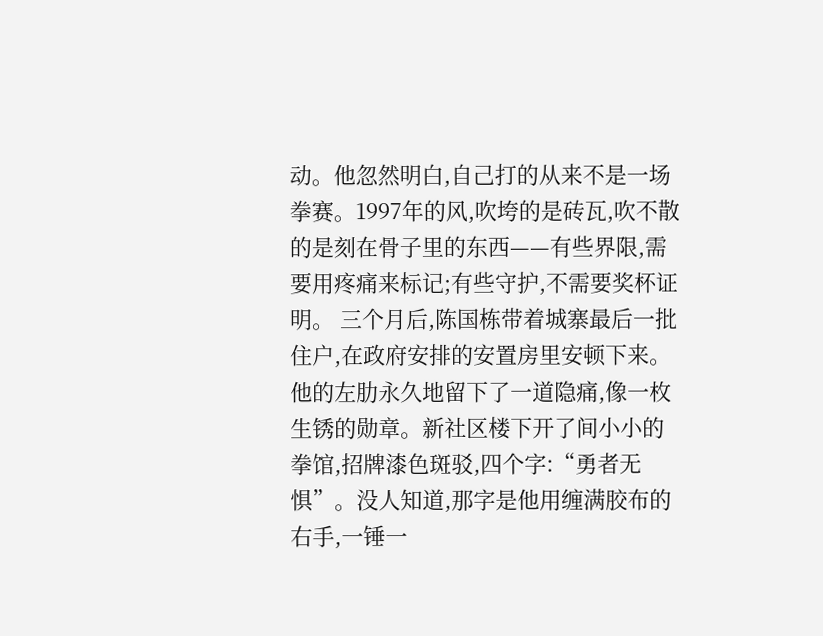动。他忽然明白,自己打的从来不是一场拳赛。1997年的风,吹垮的是砖瓦,吹不散的是刻在骨子里的东西——有些界限,需要用疼痛来标记;有些守护,不需要奖杯证明。 三个月后,陈国栋带着城寨最后一批住户,在政府安排的安置房里安顿下来。他的左肋永久地留下了一道隐痛,像一枚生锈的勋章。新社区楼下开了间小小的拳馆,招牌漆色斑驳,四个字:“勇者无惧”。没人知道,那字是他用缠满胶布的右手,一锤一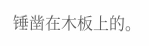锤凿在木板上的。